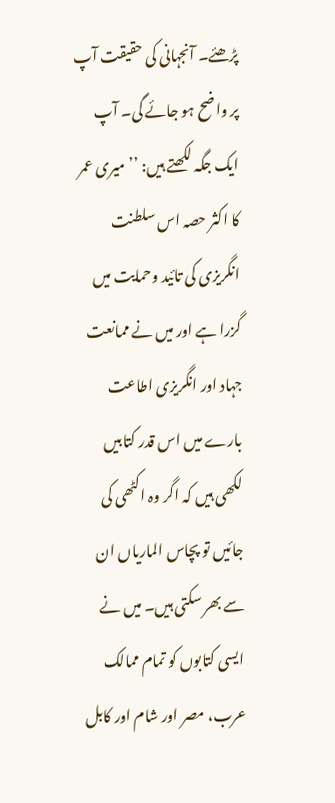پڑھئے۔ آنجہانی کی حقیقت آپ پر واضح ہو جائے گی۔ آپ ایک جگہ لکھتے ہیں: ’’میری عمر کا اکثر حصہ اس سلطنت انگریزی کی تائید وحمایت میں گزرا ہے اور میں نے ممانعت جہاد اور انگریزی اطاعت بارے میں اس قدر کتابیں لکھی ہیں کہ اگر وہ اکٹھی کی جائیں تو پچاس الماریاں ان سے بھر سکتی ہیں۔ میں نے ایسی کتابوں کو تمام ممالک عرب، مصر اور شام اور کابل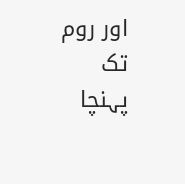اور روم تک پہنچا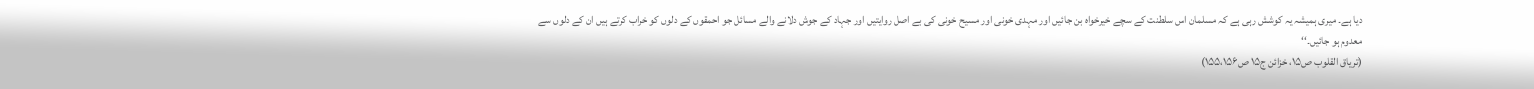دیا ہے۔ میری ہمیشہ یہ کوشش رہی ہے کہ مسلمان اس سلطنت کے سچے خیرخواہ بن جائیں اور مہدی خونی اور مسیح خونی کی بے اصل روایتیں اور جہاد کے جوش دلانے والے مسائل جو احمقوں کے دلوں کو خراب کرتے ہیں ان کے دلوں سے معدوم ہو جائیں۔‘‘
(تریاق القلوب ص۱۵، خزائن ج۱۵ ص۱۵۵،۱۵۶)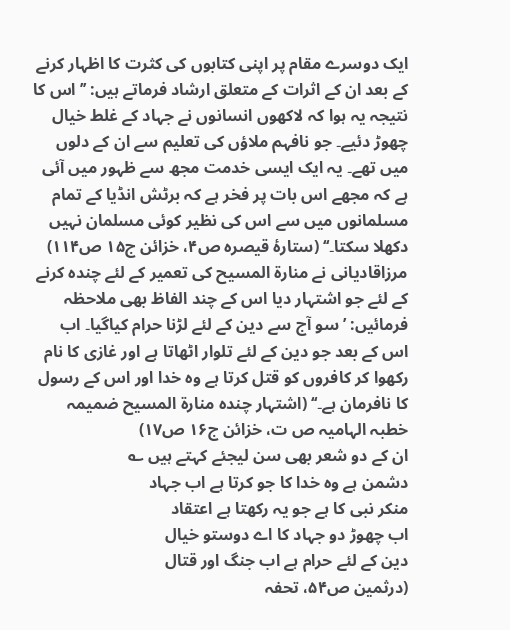ایک دوسرے مقام پر اپنی کتابوں کی کثرت کا اظہار کرنے کے بعد ان کے اثرات کے متعلق ارشاد فرماتے ہیں: ’’اس کا نتیجہ یہ ہوا کہ لاکھوں انسانوں نے جہاد کے غلط خیال چھوڑ دئیے۔ جو نافہم ملاؤں کی تعلیم سے ان کے دلوں میں تھے۔ یہ ایک ایسی خدمت مجھ سے ظہور میں آئی ہے کہ مجھے اس بات پر فخر ہے کہ برٹش انڈیا کے تمام مسلمانوں میں سے اس کی نظیر کوئی مسلمان نہیں دکھلا سکتا۔‘‘ (ستارۂ قیصرہ ص۴، خزائن ج۱۵ ص۱۱۴)
مرزاقادیانی نے منارۃ المسیح کی تعمیر کے لئے چندہ کرنے کے لئے جو اشتہار دیا اس کے چند الفاظ بھی ملاحظہ فرمائیں: ’سو آج سے دین کے لئے لڑنا حرام کیاگیا۔ اب اس کے بعد جو دین کے لئے تلوار اٹھاتا ہے اور غازی کا نام رکھوا کر کافروں کو قتل کرتا ہے وہ خدا اور اس کے رسول کا نافرمان ہے۔‘‘ (اشتہار چندہ منارۃ المسیح ضمیمہ خطبہ الہامیہ ص ت، خزائن ج۱۶ ص۱۷)
ان کے دو شعر بھی سن لیجئے کہتے ہیں ؎
دشمن ہے وہ خدا کا جو کرتا ہے اب جہاد
منکر نبی کا ہے جو یہ رکھتا ہے اعتقاد
اب چھوڑ دو جہاد کا اے دوستو خیال
دین کے لئے حرام ہے اب جنگ اور قتال
(درثمین ص۵۴، تحفہ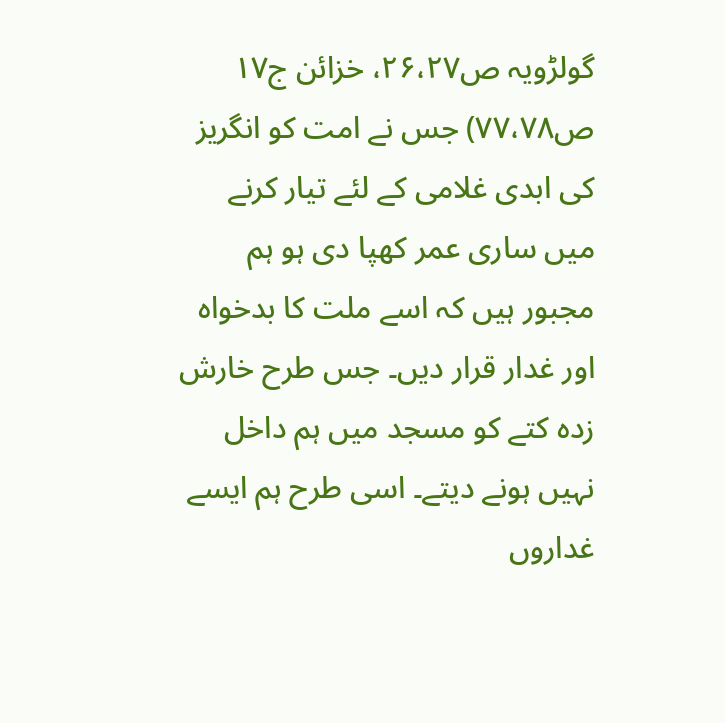گولڑویہ ص۲۶،۲۷، خزائن ج۱۷ ص۷۷،۷۸) جس نے امت کو انگریز کی ابدی غلامی کے لئے تیار کرنے میں ساری عمر کھپا دی ہو ہم مجبور ہیں کہ اسے ملت کا بدخواہ اور غدار قرار دیں۔ جس طرح خارش زدہ کتے کو مسجد میں ہم داخل نہیں ہونے دیتے۔ اسی طرح ہم ایسے غداروں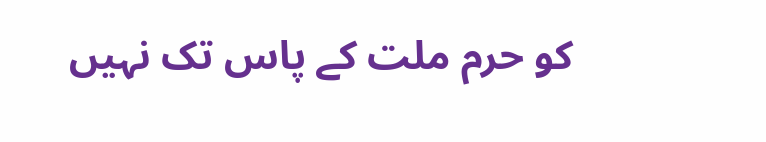کو حرم ملت کے پاس تک نہیں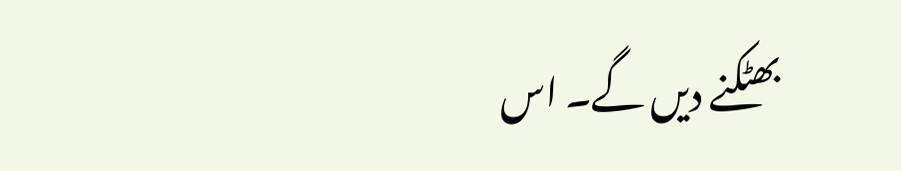بھٹکنے دیں گے۔ اس